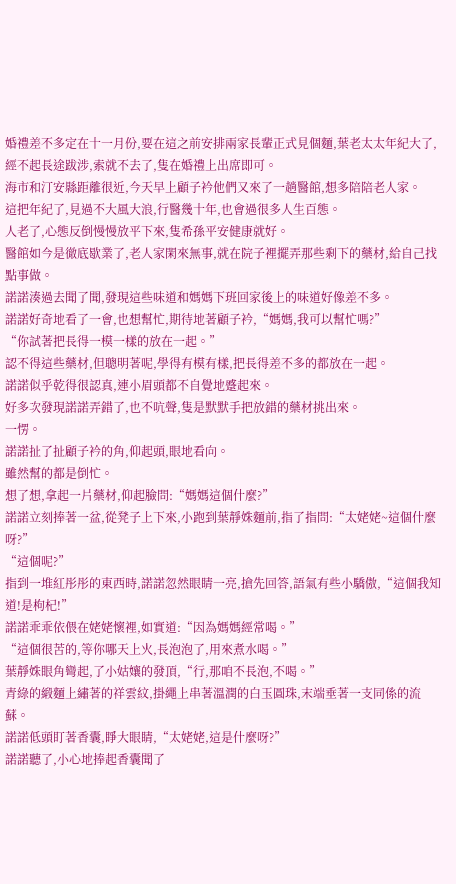婚禮差不多定在十一月份,要在這之前安排兩家長輩正式見個麵,葉老太太年紀大了,經不起長途跋涉,索就不去了,隻在婚禮上出席即可。
海市和汀安縣距離很近,今天早上顧子衿他們又來了一趟醫館,想多陪陪老人家。
這把年紀了,見過不大風大浪,行醫幾十年,也會過很多人生百態。
人老了,心態反倒慢慢放平下來,隻希孫平安健康就好。
醫館如今是徹底歇業了,老人家閑來無事,就在院子裡擺弄那些剩下的藥材,給自己找點事做。
諾諾湊過去聞了聞,發現這些味道和媽媽下班回家後上的味道好像差不多。
諾諾好奇地看了一會,也想幫忙,期待地著顧子衿,“媽媽,我可以幫忙嗎?”
“你試著把長得一模一樣的放在一起。”
認不得這些藥材,但聰明著呢,學得有模有樣,把長得差不多的都放在一起。
諾諾似乎乾得很認真,連小眉頭都不自覺地蹙起來。
好多次發現諾諾弄錯了,也不吭聲,隻是默默手把放錯的藥材挑出來。
一愣。
諾諾扯了扯顧子衿的角,仰起頭,眼地看向。
雖然幫的都是倒忙。
想了想,拿起一片藥材,仰起臉問:“媽媽這個什麼?”
諾諾立刻捧著一盆,從凳子上下來,小跑到葉靜姝麵前,指了指問:“太姥姥~這個什麼呀?”
“這個呢?”
指到一堆紅彤彤的東西時,諾諾忽然眼睛一亮,搶先回答,語氣有些小驕傲,“這個我知道!是枸杞!”
諾諾乖乖依偎在姥姥懷裡,如實道:“因為媽媽經常喝。”
“這個很苦的,等你哪天上火,長泡泡了,用來煮水喝。”
葉靜姝眼角彎起,了小姑孃的發頂,“行,那咱不長泡,不喝。”
青綠的緞麵上繡著的祥雲紋,掛繩上串著溫潤的白玉圓珠,末端垂著一支同係的流蘇。
諾諾低頭盯著香囊,睜大眼睛,“太姥姥,這是什麼呀?”
諾諾聽了,小心地捧起香囊聞了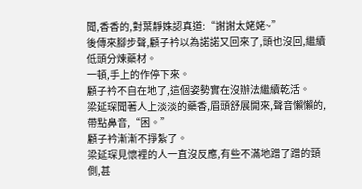聞,香香的,對葉靜姝認真道:“謝謝太姥姥~”
後傳來腳步聲,顧子衿以為諾諾又回來了,頭也沒回,繼續低頭分煉藥材。
一頓,手上的作停下來。
顧子衿不自在地了,這個姿勢實在沒辦法繼續乾活。
梁延琛聞著人上淡淡的藥香,眉頭舒展開來,聲音懶懶的,帶點鼻音,“困。”
顧子衿漸漸不掙紮了。
梁延琛見懷裡的人一直沒反應,有些不滿地蹭了蹭的頸側,甚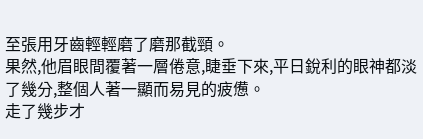至張用牙齒輕輕磨了磨那截頸。
果然,他眉眼間覆著一層倦意,睫垂下來,平日銳利的眼神都淡了幾分,整個人著一顯而易見的疲憊。
走了幾步才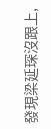發現梁延琛沒跟上,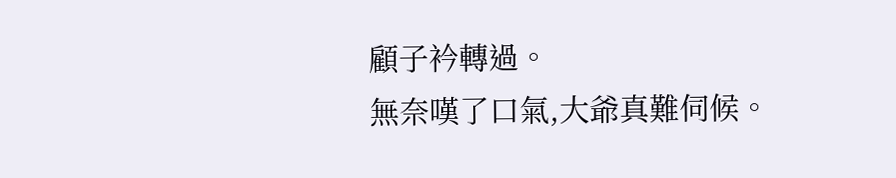顧子衿轉過。
無奈嘆了口氣,大爺真難伺候。